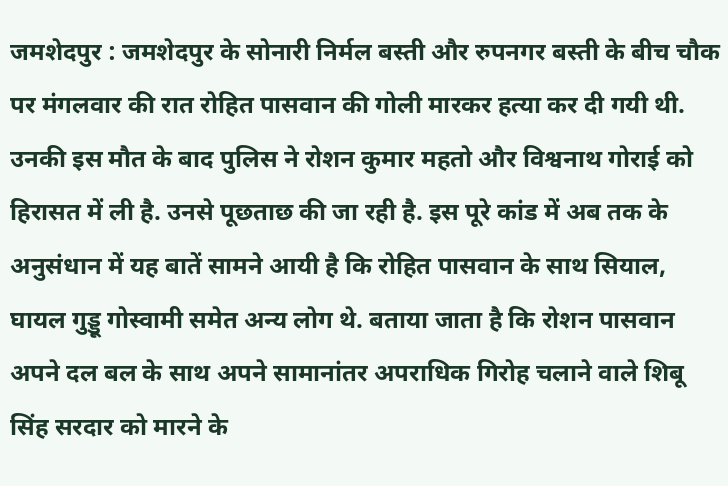जमशेदपुर : जमशेदपुर के सोनारी निर्मल बस्ती और रुपनगर बस्ती के बीच चौक पर मंगलवार की रात रोहित पासवान की गोली मारकर हत्या कर दी गयी थी. उनकी इस मौत के बाद पुलिस ने रोशन कुमार महतो और विश्वनाथ गोराई को हिरासत में ली है. उनसे पूछताछ की जा रही है. इस पूरे कांड में अब तक के अनुसंधान में यह बातें सामने आयी है कि रोहित पासवान के साथ सियाल, घायल गुड्डू गोस्वामी समेत अन्य लोग थे. बताया जाता है कि रोशन पासवान अपने दल बल के साथ अपने सामानांतर अपराधिक गिरोह चलाने वाले शिबू सिंह सरदार को मारने के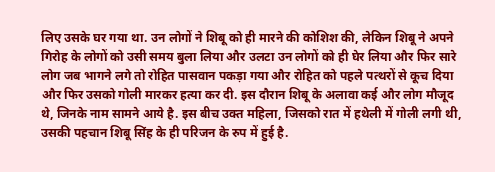लिए उसके घर गया था. उन लोगों ने शिबू को ही मारने की कोशिश की, लेकिन शिबू ने अपने गिरोह के लोगों को उसी समय बुला लिया और उलटा उन लोगों को ही घेर लिया और फिर सारे लोग जब भागने लगे तो रोहित पासवान पकड़ा गया और रोहित को पहले पत्थरों से कूच दिया और फिर उसको गोली मारकर हत्या कर दी. इस दौरान शिबू के अलावा कई और लोग मौजूद थे, जिनके नाम सामने आये है. इस बीच उक्त महिला, जिसको रात में हथेली में गोली लगी थी, उसकी पहचान शिबू सिंह के ही परिजन के रुप में हुई है.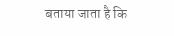बताया जाता है कि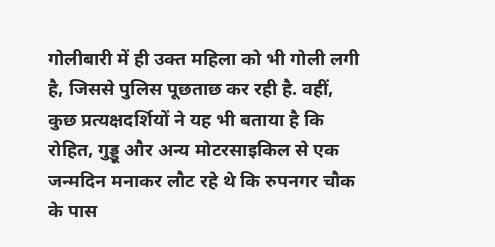गोलीबारी में ही उक्त महिला को भी गोली लगी है, जिससे पुलिस पूछताछ कर रही है. वहीं, कुछ प्रत्यक्षदर्शियों ने यह भी बताया है कि रोहित, गुड्डू और अन्य मोटरसाइकिल से एक जन्मदिन मनाकर लौट रहे थे कि रुपनगर चौक के पास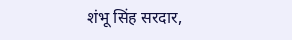शंभू सिंह सरदार,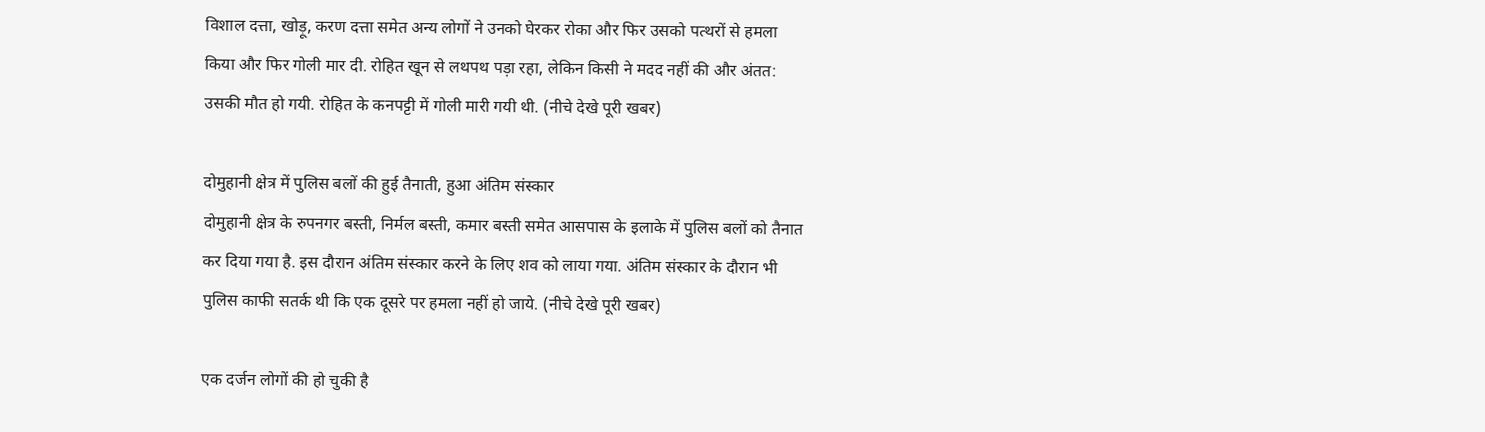विशाल दत्ता, खोड़ू, करण दत्ता समेत अन्य लोगों ने उनको घेरकर रोका और फिर उसको पत्थरों से हमला किया और फिर गोली मार दी. रोहित खून से लथपथ पड़ा रहा, लेकिन किसी ने मदद नहीं की और अंतत: उसकी मौत हो गयी. रोहित के कनपट्टी में गोली मारी गयी थी. (नीचे देखे पूरी खबर)

दोमुहानी क्षेत्र में पुलिस बलों की हुई तैनाती, हुआ अंतिम संस्कार
दोमुहानी क्षेत्र के रुपनगर बस्ती, निर्मल बस्ती, कमार बस्ती समेत आसपास के इलाके में पुलिस बलों को तैनात कर दिया गया है. इस दौरान अंतिम संस्कार करने के लिए शव को लाया गया. अंतिम संस्कार के दौरान भी पुलिस काफी सतर्क थी कि एक दूसरे पर हमला नहीं हो जाये. (नीचे देखे पूरी खबर)

एक दर्जन लोगों की हो चुकी है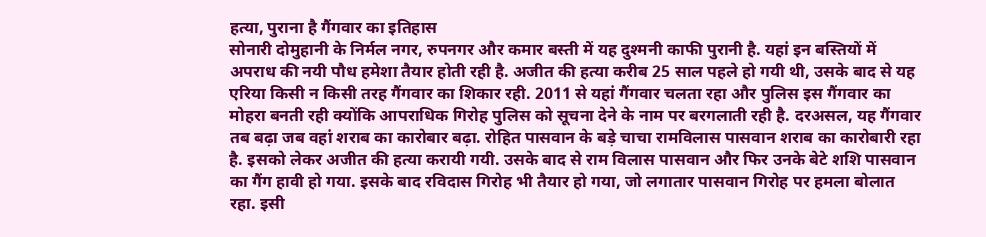हत्या, पुराना है गैंगवार का इतिहास
सोनारी दोमुहानी के निर्मल नगर, रुपनगर और कमार बस्ती में यह दुश्मनी काफी पुरानी है. यहां इन बस्तियों में अपराध की नयी पौध हमेशा तैयार होती रही है. अजीत की हत्या करीब 25 साल पहले हो गयी थी, उसके बाद से यह एरिया किसी न किसी तरह गैंगवार का शिकार रही. 2011 से यहां गैंगवार चलता रहा और पुलिस इस गैंगवार का मोहरा बनती रही क्योंकि आपराधिक गिरोह पुलिस को सूचना देने के नाम पर बरगलाती रही है. दरअसल, यह गैंगवार तब बढ़ा जब वहां शराब का कारोबार बढ़ा. रोहित पासवान के बड़े चाचा रामविलास पासवान शराब का कारोबारी रहा है. इसको लेकर अजीत की हत्या करायी गयी. उसके बाद से राम विलास पासवान और फिर उनके बेटे शशि पासवान का गैंग हावी हो गया. इसके बाद रविदास गिरोह भी तैयार हो गया, जो लगातार पासवान गिरोह पर हमला बोलात रहा. इसी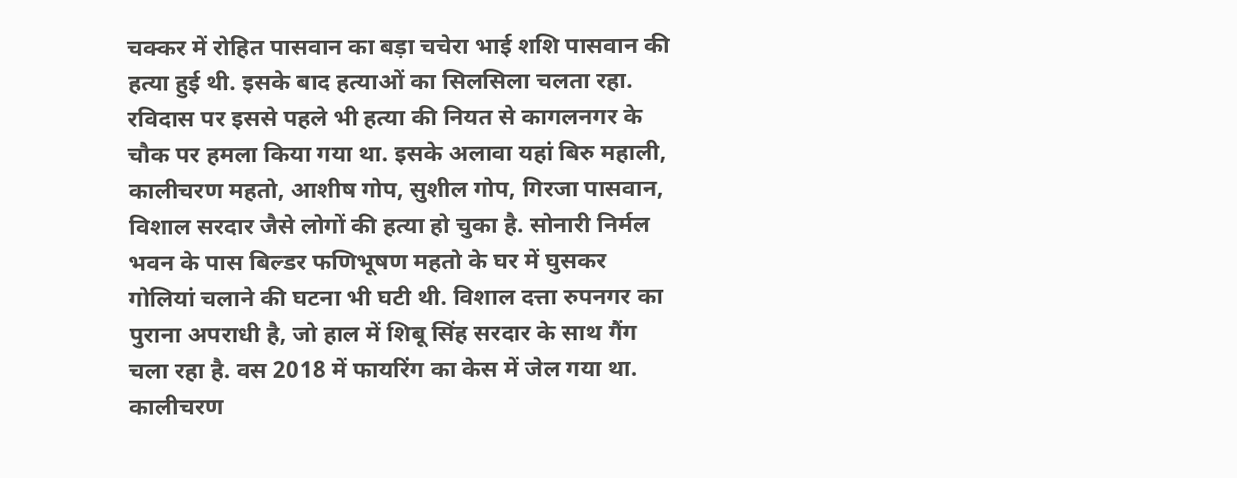चक्कर में रोहित पासवान का बड़ा चचेरा भाई शशि पासवान की हत्या हुई थी. इसके बाद हत्याओं का सिलसिला चलता रहा. रविदास पर इससे पहले भी हत्या की नियत से कागलनगर के चौक पर हमला किया गया था. इसके अलावा यहां बिरु महाली, कालीचरण महतो, आशीष गोप, सुशील गोप, गिरजा पासवान, विशाल सरदार जैसे लोगों की हत्या हो चुका है. सोनारी निर्मल भवन के पास बिल्डर फणिभूषण महतो के घर में घुसकर गोलियां चलाने की घटना भी घटी थी. विशाल दत्ता रुपनगर का पुराना अपराधी है, जो हाल में शिबू सिंह सरदार के साथ गैंग चला रहा है. वस 2018 में फायरिंग का केस में जेल गया था. कालीचरण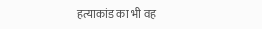हत्याकांड का भी वह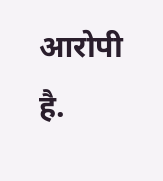आरोपी है.